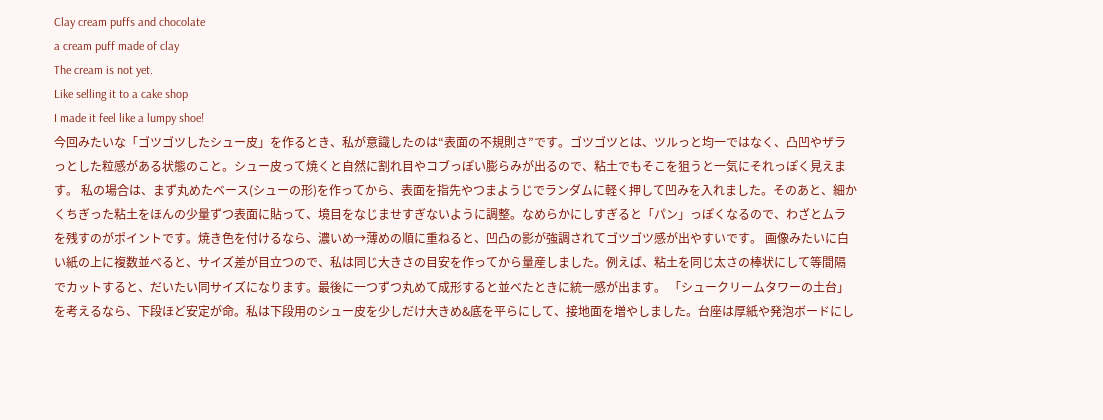Clay cream puffs and chocolate
a cream puff made of clay
The cream is not yet.
Like selling it to a cake shop
I made it feel like a lumpy shoe!
今回みたいな「ゴツゴツしたシュー皮」を作るとき、私が意識したのは“表面の不規則さ”です。ゴツゴツとは、ツルっと均一ではなく、凸凹やザラっとした粒感がある状態のこと。シュー皮って焼くと自然に割れ目やコブっぽい膨らみが出るので、粘土でもそこを狙うと一気にそれっぽく見えます。 私の場合は、まず丸めたベース(シューの形)を作ってから、表面を指先やつまようじでランダムに軽く押して凹みを入れました。そのあと、細かくちぎった粘土をほんの少量ずつ表面に貼って、境目をなじませすぎないように調整。なめらかにしすぎると「パン」っぽくなるので、わざとムラを残すのがポイントです。焼き色を付けるなら、濃いめ→薄めの順に重ねると、凹凸の影が強調されてゴツゴツ感が出やすいです。 画像みたいに白い紙の上に複数並べると、サイズ差が目立つので、私は同じ大きさの目安を作ってから量産しました。例えば、粘土を同じ太さの棒状にして等間隔でカットすると、だいたい同サイズになります。最後に一つずつ丸めて成形すると並べたときに統一感が出ます。 「シュークリームタワーの土台」を考えるなら、下段ほど安定が命。私は下段用のシュー皮を少しだけ大きめ&底を平らにして、接地面を増やしました。台座は厚紙や発泡ボードにし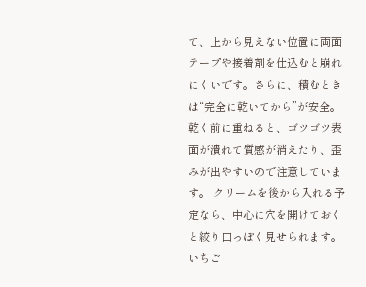て、上から見えない位置に両面テープや接着剤を仕込むと崩れにくいです。さらに、積むときは“完全に乾いてから”が安全。乾く前に重ねると、ゴツゴツ表面が潰れて質感が消えたり、歪みが出やすいので注意しています。 クリームを後から入れる予定なら、中心に穴を開けておくと絞り口っぽく見せられます。いちご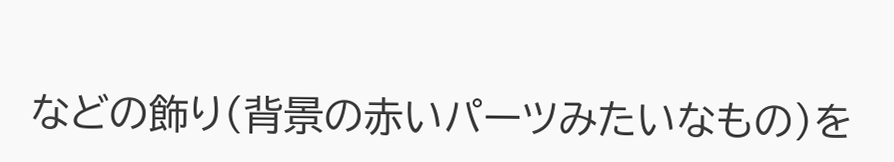などの飾り(背景の赤いパーツみたいなもの)を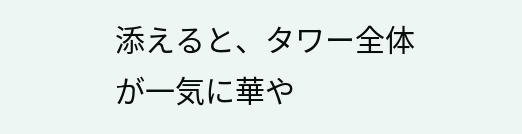添えると、タワー全体が一気に華や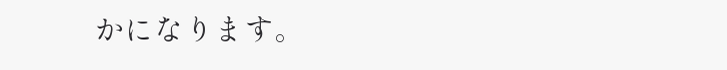かになります。